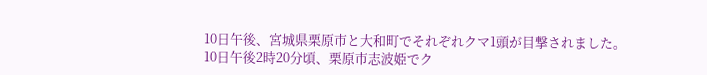10日午後、宮城県栗原市と大和町でそれぞれクマ1頭が目撃されました。
10日午後2時20分頃、栗原市志波姫でク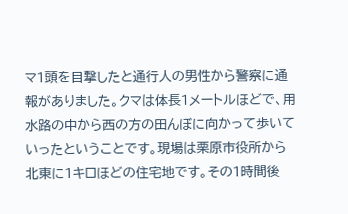マ1頭を目撃したと通行人の男性から警察に通報がありました。クマは体長1メートルほどで、用水路の中から西の方の田んぼに向かって歩いていったということです。現場は栗原市役所から北東に1キロほどの住宅地です。その1時間後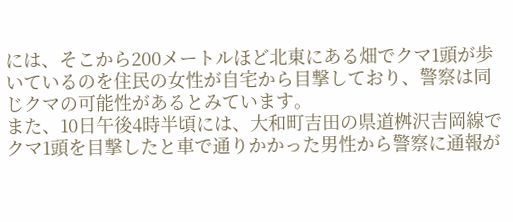には、そこから200メートルほど北東にある畑でクマ1頭が歩いているのを住民の女性が自宅から目撃しており、警察は同じクマの可能性があるとみています。
また、10日午後4時半頃には、大和町吉田の県道桝沢吉岡線でクマ1頭を目撃したと車で通りかかった男性から警察に通報が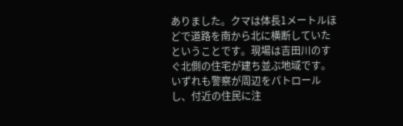ありました。クマは体長1メートルほどで道路を南から北に横断していたということです。現場は吉田川のすぐ北側の住宅が建ち並ぶ地域です。いずれも警察が周辺をパトロールし、付近の住民に注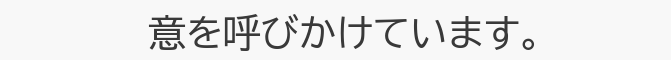意を呼びかけています。